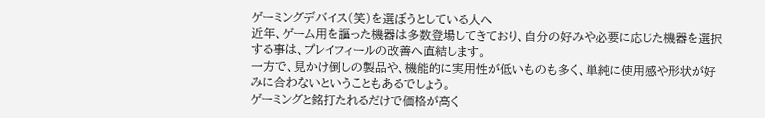ゲーミングデバイス(笑)を選ぼうとしている人へ
近年、ゲーム用を謳った機器は多数登場してきており、自分の好みや必要に応じた機器を選択する事は、プレイフィールの改善へ直結します。
一方で、見かけ倒しの製品や、機能的に実用性が低いものも多く、単純に使用感や形状が好みに合わないということもあるでしょう。
ゲーミングと銘打たれるだけで価格が高く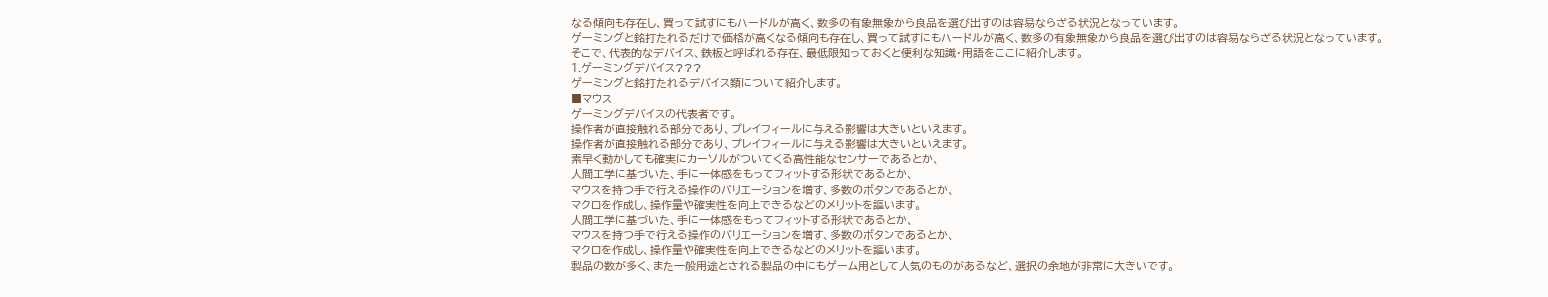なる傾向も存在し、買って試すにもハードルが高く、数多の有象無象から良品を選び出すのは容易ならざる状況となっています。
ゲーミングと銘打たれるだけで価格が高くなる傾向も存在し、買って試すにもハードルが高く、数多の有象無象から良品を選び出すのは容易ならざる状況となっています。
そこで、代表的なデバイス、鉄板と呼ばれる存在、最低限知っておくと便利な知識・用語をここに紹介します。
1.ゲーミングデバイス???
ゲーミングと銘打たれるデバイス類について紹介します。
■マウス
ゲーミングデバイスの代表者です。
操作者が直接触れる部分であり、プレイフィールに与える影響は大きいといえます。
操作者が直接触れる部分であり、プレイフィールに与える影響は大きいといえます。
素早く動かしても確実にカーソルがついてくる高性能なセンサーであるとか、
人間工学に基づいた、手に一体感をもってフィットする形状であるとか、
マウスを持つ手で行える操作のバリエーションを増す、多数のボタンであるとか、
マクロを作成し、操作量や確実性を向上できるなどのメリットを謳います。
人間工学に基づいた、手に一体感をもってフィットする形状であるとか、
マウスを持つ手で行える操作のバリエーションを増す、多数のボタンであるとか、
マクロを作成し、操作量や確実性を向上できるなどのメリットを謳います。
製品の数が多く、また一般用途とされる製品の中にもゲーム用として人気のものがあるなど、選択の余地が非常に大きいです。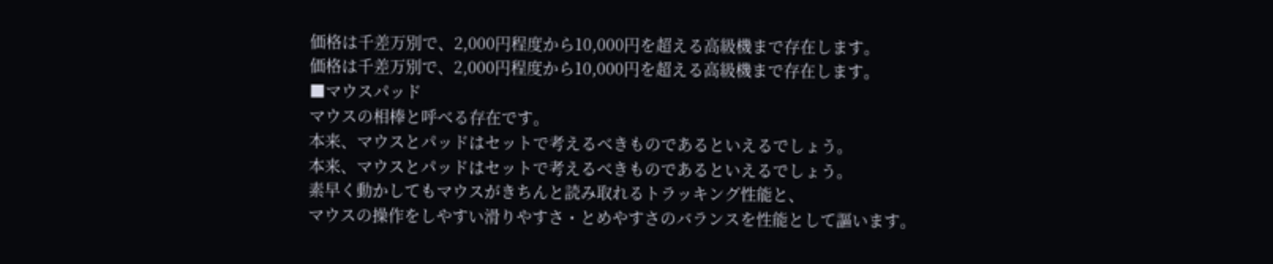価格は千差万別で、2,000円程度から10,000円を超える高級機まで存在します。
価格は千差万別で、2,000円程度から10,000円を超える高級機まで存在します。
■マウスパッド
マウスの相棒と呼べる存在です。
本来、マウスとパッドはセットで考えるべきものであるといえるでしょう。
本来、マウスとパッドはセットで考えるべきものであるといえるでしょう。
素早く動かしてもマウスがきちんと読み取れるトラッキング性能と、
マウスの操作をしやすい滑りやすさ・とめやすさのバランスを性能として謳います。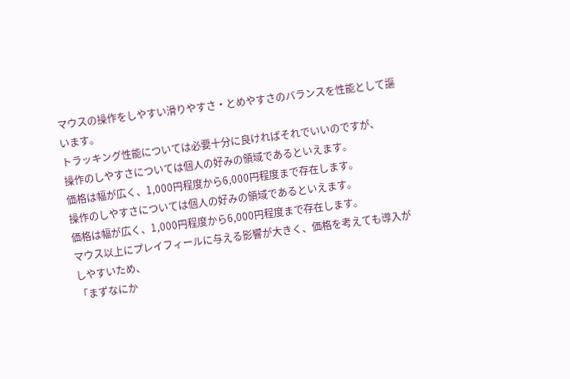マウスの操作をしやすい滑りやすさ・とめやすさのバランスを性能として謳います。
トラッキング性能については必要十分に良ければそれでいいのですが、
操作のしやすさについては個人の好みの領域であるといえます。
価格は幅が広く、1,000円程度から6,000円程度まで存在します。
操作のしやすさについては個人の好みの領域であるといえます。
価格は幅が広く、1,000円程度から6,000円程度まで存在します。
マウス以上にプレイフィールに与える影響が大きく、価格を考えても導入がしやすいため、
「まずなにか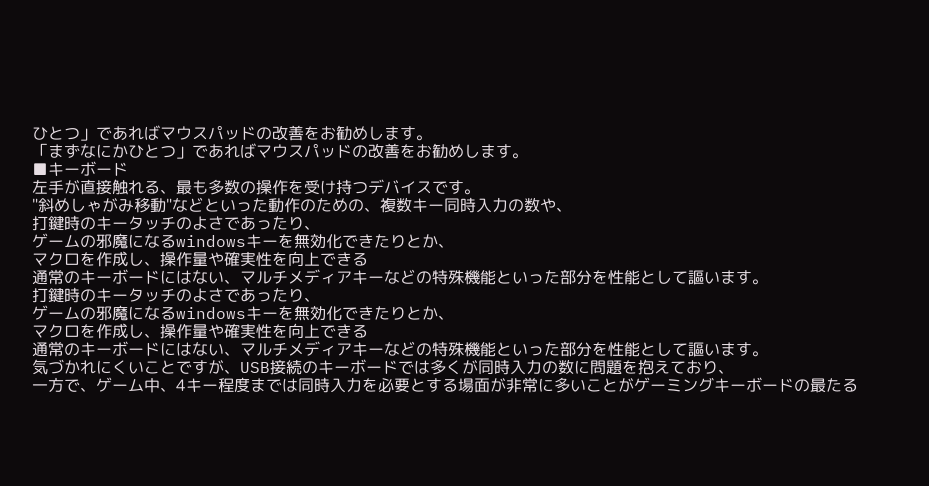ひとつ」であればマウスパッドの改善をお勧めします。
「まずなにかひとつ」であればマウスパッドの改善をお勧めします。
■キーボード
左手が直接触れる、最も多数の操作を受け持つデバイスです。
"斜めしゃがみ移動"などといった動作のための、複数キー同時入力の数や、
打鍵時のキータッチのよさであったり、
ゲームの邪魔になるwindowsキーを無効化できたりとか、
マクロを作成し、操作量や確実性を向上できる
通常のキーボードにはない、マルチメディアキーなどの特殊機能といった部分を性能として謳います。
打鍵時のキータッチのよさであったり、
ゲームの邪魔になるwindowsキーを無効化できたりとか、
マクロを作成し、操作量や確実性を向上できる
通常のキーボードにはない、マルチメディアキーなどの特殊機能といった部分を性能として謳います。
気づかれにくいことですが、USB接続のキーボードでは多くが同時入力の数に問題を抱えており、
一方で、ゲーム中、4キー程度までは同時入力を必要とする場面が非常に多いことがゲーミングキーボードの最たる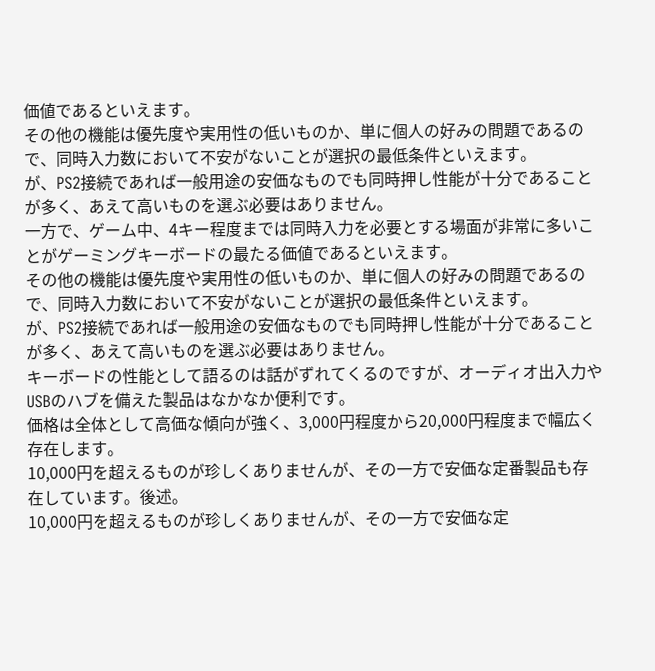価値であるといえます。
その他の機能は優先度や実用性の低いものか、単に個人の好みの問題であるので、同時入力数において不安がないことが選択の最低条件といえます。
が、PS2接続であれば一般用途の安価なものでも同時押し性能が十分であることが多く、あえて高いものを選ぶ必要はありません。
一方で、ゲーム中、4キー程度までは同時入力を必要とする場面が非常に多いことがゲーミングキーボードの最たる価値であるといえます。
その他の機能は優先度や実用性の低いものか、単に個人の好みの問題であるので、同時入力数において不安がないことが選択の最低条件といえます。
が、PS2接続であれば一般用途の安価なものでも同時押し性能が十分であることが多く、あえて高いものを選ぶ必要はありません。
キーボードの性能として語るのは話がずれてくるのですが、オーディオ出入力やUSBのハブを備えた製品はなかなか便利です。
価格は全体として高価な傾向が強く、3,000円程度から20,000円程度まで幅広く存在します。
10,000円を超えるものが珍しくありませんが、その一方で安価な定番製品も存在しています。後述。
10,000円を超えるものが珍しくありませんが、その一方で安価な定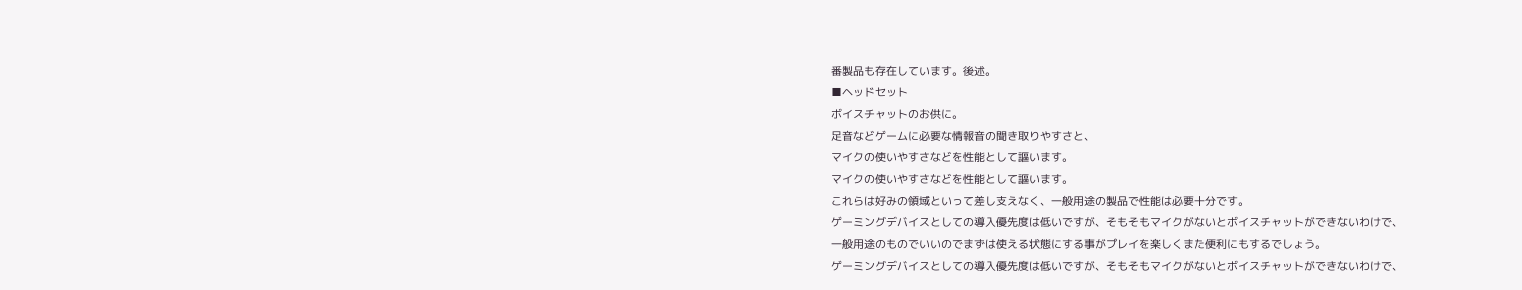番製品も存在しています。後述。
■ヘッドセット
ボイスチャットのお供に。
足音などゲームに必要な情報音の聞き取りやすさと、
マイクの使いやすさなどを性能として謳います。
マイクの使いやすさなどを性能として謳います。
これらは好みの領域といって差し支えなく、一般用途の製品で性能は必要十分です。
ゲーミングデバイスとしての導入優先度は低いですが、そもそもマイクがないとボイスチャットができないわけで、
一般用途のものでいいのでまずは使える状態にする事がプレイを楽しくまた便利にもするでしょう。
ゲーミングデバイスとしての導入優先度は低いですが、そもそもマイクがないとボイスチャットができないわけで、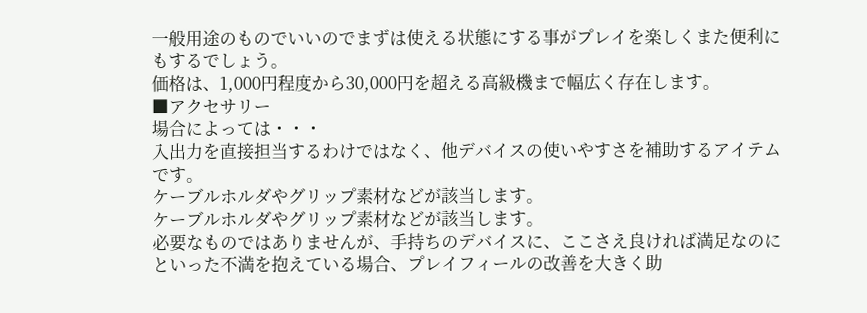一般用途のものでいいのでまずは使える状態にする事がプレイを楽しくまた便利にもするでしょう。
価格は、1,000円程度から30,000円を超える高級機まで幅広く存在します。
■アクセサリー
場合によっては・・・
入出力を直接担当するわけではなく、他デバイスの使いやすさを補助するアイテムです。
ケーブルホルダやグリップ素材などが該当します。
ケーブルホルダやグリップ素材などが該当します。
必要なものではありませんが、手持ちのデバイスに、ここさえ良ければ満足なのにといった不満を抱えている場合、プレイフィールの改善を大きく助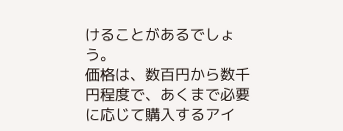けることがあるでしょう。
価格は、数百円から数千円程度で、あくまで必要に応じて購入するアイ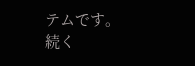テムです。
続く